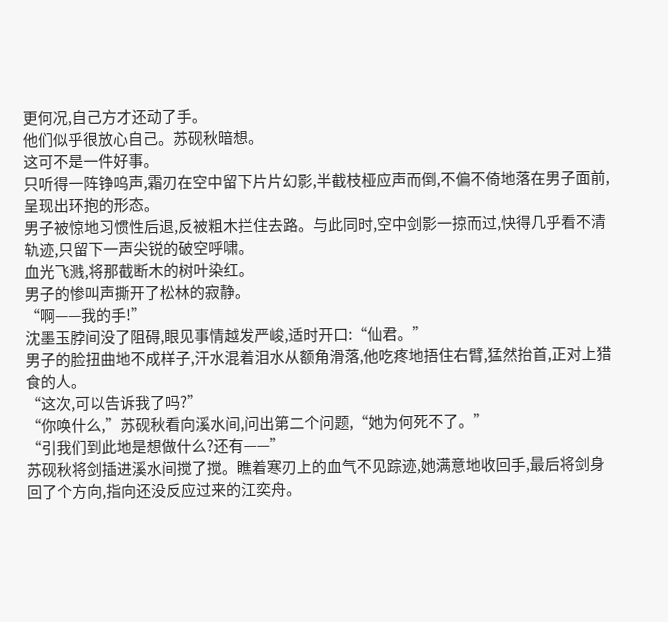更何况,自己方才还动了手。
他们似乎很放心自己。苏砚秋暗想。
这可不是一件好事。
只听得一阵铮呜声,霜刃在空中留下片片幻影,半截枝桠应声而倒,不偏不倚地落在男子面前,呈现出环抱的形态。
男子被惊地习惯性后退,反被粗木拦住去路。与此同时,空中剑影一掠而过,快得几乎看不清轨迹,只留下一声尖锐的破空呼啸。
血光飞溅,将那截断木的树叶染红。
男子的惨叫声撕开了松林的寂静。
“啊——我的手!”
沈墨玉脖间没了阻碍,眼见事情越发严峻,适时开口:“仙君。”
男子的脸扭曲地不成样子,汗水混着泪水从额角滑落,他吃疼地捂住右臂,猛然抬首,正对上猎食的人。
“这次,可以告诉我了吗?”
“你唤什么,”苏砚秋看向溪水间,问出第二个问题,“她为何死不了。”
“引我们到此地是想做什么?还有——”
苏砚秋将剑插进溪水间搅了搅。瞧着寒刃上的血气不见踪迹,她满意地收回手,最后将剑身回了个方向,指向还没反应过来的江奕舟。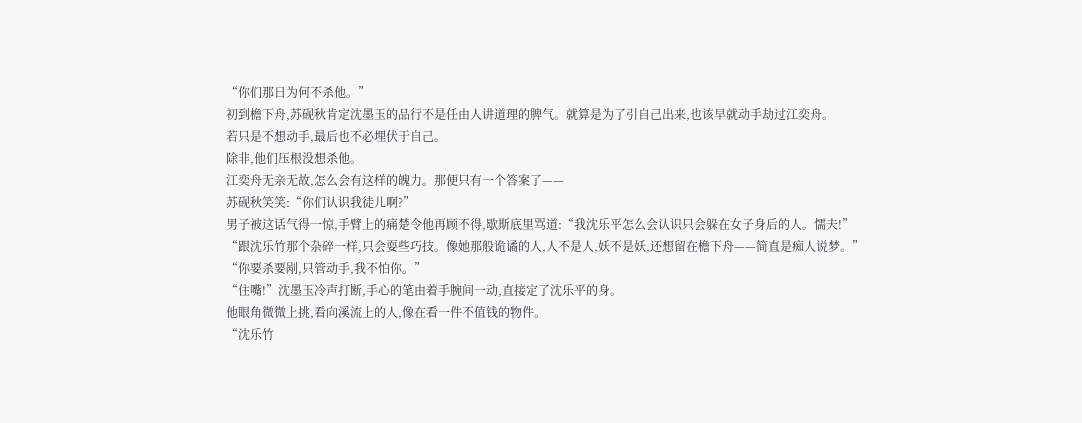“你们那日为何不杀他。”
初到檐下舟,苏砚秋肯定沈墨玉的品行不是任由人讲道理的脾气。就算是为了引自己出来,也该早就动手劫过江奕舟。
若只是不想动手,最后也不必埋伏于自己。
除非,他们压根没想杀他。
江奕舟无亲无故,怎么会有这样的魄力。那便只有一个答案了——
苏砚秋笑笑:“你们认识我徒儿啊?”
男子被这话气得一惊,手臂上的痛楚令他再顾不得,歇斯底里骂道:“我沈乐平怎么会认识只会躲在女子身后的人。懦夫!”
“跟沈乐竹那个杂碎一样,只会耍些巧技。像她那般诡谲的人,人不是人,妖不是妖,还想留在檐下舟——简直是痴人说梦。”
“你要杀要剐,只管动手,我不怕你。”
“住嘴!”沈墨玉冷声打断,手心的笔由着手腕间一动,直接定了沈乐平的身。
他眼角微微上挑,看向溪流上的人,像在看一件不值钱的物件。
“沈乐竹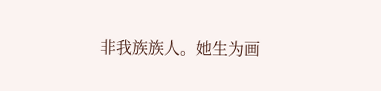非我族族人。她生为画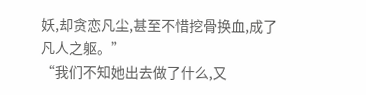妖,却贪恋凡尘,甚至不惜挖骨换血,成了凡人之躯。”
“我们不知她出去做了什么,又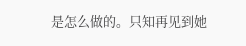是怎么做的。只知再见到她